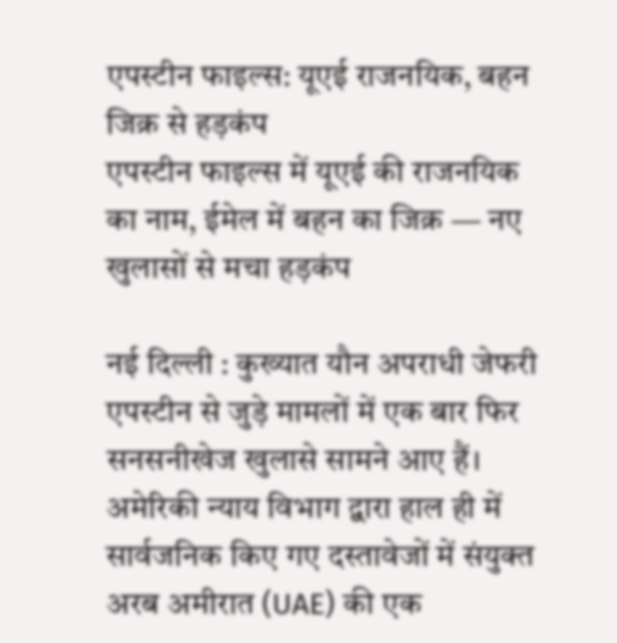एपस्टीन फाइल्स: यूएई राजनयिक, बहन जिक्र से हड़कंप
एपस्टीन फाइल्स में यूएई की राजनयिक का नाम, ईमेल में बहन का जिक्र — नए खुलासों से मचा हड़कंप

नई दिल्ली : कुख्यात यौन अपराधी जेफरी एपस्टीन से जुड़े मामलों में एक बार फिर सनसनीखेज खुलासे सामने आए हैं। अमेरिकी न्याय विभाग द्वारा हाल ही में सार्वजनिक किए गए दस्तावेजों में संयुक्त अरब अमीरात (UAE) की एक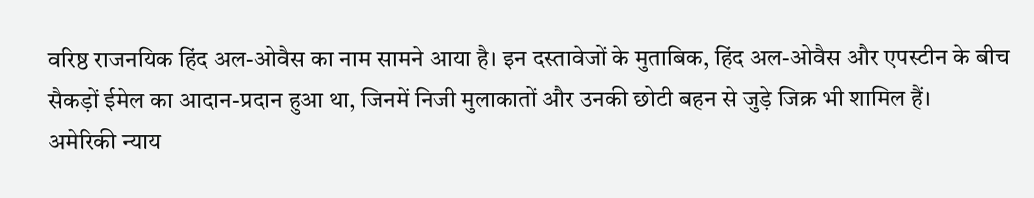वरिष्ठ राजनयिक हिंद अल-ओवैस का नाम सामने आया है। इन दस्तावेजों के मुताबिक, हिंद अल-ओवैस और एपस्टीन के बीच सैकड़ों ईमेल का आदान-प्रदान हुआ था, जिनमें निजी मुलाकातों और उनकी छोटी बहन से जुड़े जिक्र भी शामिल हैं।
अमेरिकी न्याय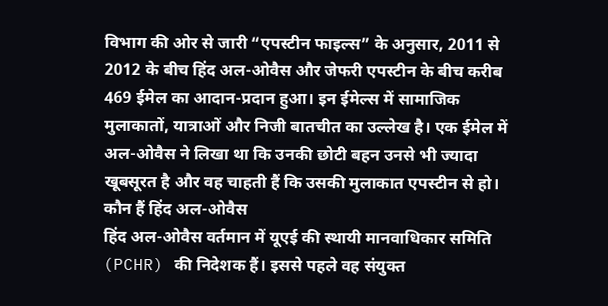विभाग की ओर से जारी “एपस्टीन फाइल्स” के अनुसार, 2011 से 2012 के बीच हिंद अल-ओवैस और जेफरी एपस्टीन के बीच करीब 469 ईमेल का आदान-प्रदान हुआ। इन ईमेल्स में सामाजिक मुलाकातों, यात्राओं और निजी बातचीत का उल्लेख है। एक ईमेल में अल-ओवैस ने लिखा था कि उनकी छोटी बहन उनसे भी ज्यादा खूबसूरत है और वह चाहती हैं कि उसकी मुलाकात एपस्टीन से हो।
कौन हैं हिंद अल-ओवैस
हिंद अल-ओवैस वर्तमान में यूएई की स्थायी मानवाधिकार समिति (PCHR) की निदेशक हैं। इससे पहले वह संयुक्त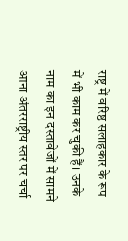राष्ट्र में वरिष्ठ सलाहकार के रूप में भी काम कर चुकी हैं। उनके नाम का इन दस्तावेजों में सामने आना अंतरराष्ट्रीय स्तर पर चर्चा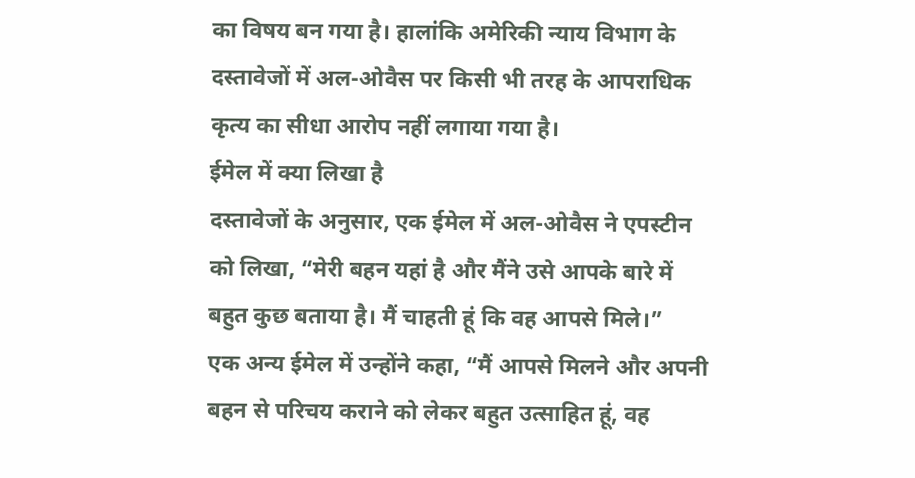का विषय बन गया है। हालांकि अमेरिकी न्याय विभाग के दस्तावेजों में अल-ओवैस पर किसी भी तरह के आपराधिक कृत्य का सीधा आरोप नहीं लगाया गया है।
ईमेल में क्या लिखा है
दस्तावेजों के अनुसार, एक ईमेल में अल-ओवैस ने एपस्टीन को लिखा, “मेरी बहन यहां है और मैंने उसे आपके बारे में बहुत कुछ बताया है। मैं चाहती हूं कि वह आपसे मिले।”
एक अन्य ईमेल में उन्होंने कहा, “मैं आपसे मिलने और अपनी बहन से परिचय कराने को लेकर बहुत उत्साहित हूं, वह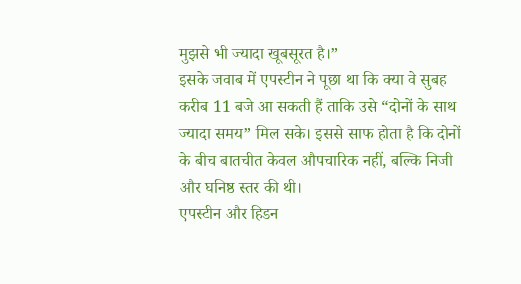मुझसे भी ज्यादा खूबसूरत है।”
इसके जवाब में एपस्टीन ने पूछा था कि क्या वे सुबह करीब 11 बजे आ सकती हैं ताकि उसे “दोनों के साथ ज्यादा समय” मिल सके। इससे साफ होता है कि दोनों के बीच बातचीत केवल औपचारिक नहीं, बल्कि निजी और घनिष्ठ स्तर की थी।
एपस्टीन और हिडन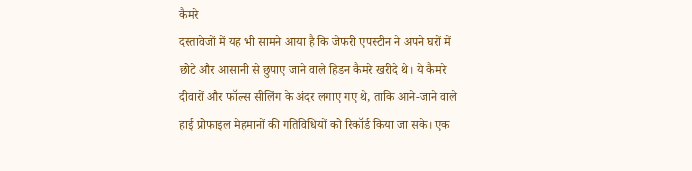कैमरे
दस्तावेजों में यह भी सामने आया है कि जेफरी एपस्टीन ने अपने घरों में छोटे और आसानी से छुपाए जाने वाले हिडन कैमरे खरीदे थे। ये कैमरे दीवारों और फॉल्स सीलिंग के अंदर लगाए गए थे, ताकि आने-जाने वाले हाई प्रोफाइल मेहमानों की गतिविधियों को रिकॉर्ड किया जा सके। एक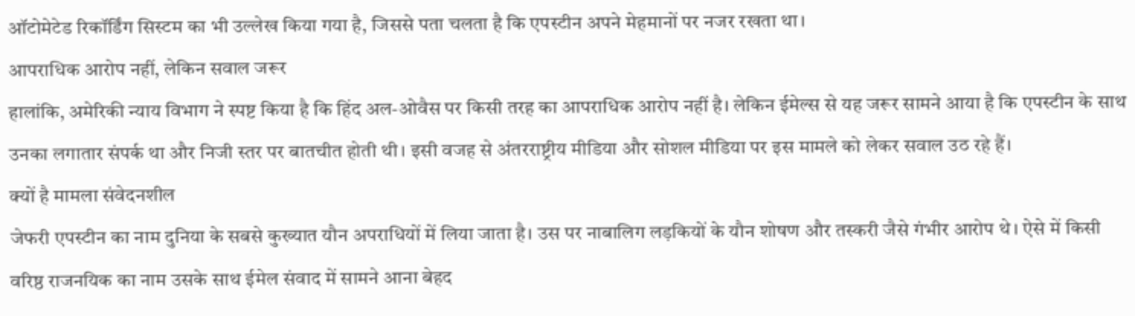ऑटोमेटेड रिकॉर्डिंग सिस्टम का भी उल्लेख किया गया है, जिससे पता चलता है कि एपस्टीन अपने मेहमानों पर नजर रखता था।
आपराधिक आरोप नहीं, लेकिन सवाल जरूर
हालांकि, अमेरिकी न्याय विभाग ने स्पष्ट किया है कि हिंद अल-ओवैस पर किसी तरह का आपराधिक आरोप नहीं है। लेकिन ईमेल्स से यह जरूर सामने आया है कि एपस्टीन के साथ उनका लगातार संपर्क था और निजी स्तर पर बातचीत होती थी। इसी वजह से अंतरराष्ट्रीय मीडिया और सोशल मीडिया पर इस मामले को लेकर सवाल उठ रहे हैं।
क्यों है मामला संवेदनशील
जेफरी एपस्टीन का नाम दुनिया के सबसे कुख्यात यौन अपराधियों में लिया जाता है। उस पर नाबालिग लड़कियों के यौन शोषण और तस्करी जैसे गंभीर आरोप थे। ऐसे में किसी वरिष्ठ राजनयिक का नाम उसके साथ ईमेल संवाद में सामने आना बेहद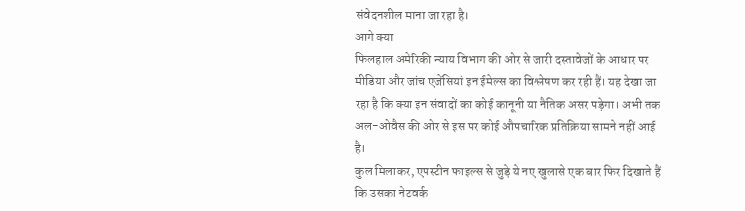संवेदनशील माना जा रहा है।
आगे क्या
फिलहाल अमेरिकी न्याय विभाग की ओर से जारी दस्तावेजों के आधार पर मीडिया और जांच एजेंसियां इन ईमेल्स का विश्लेषण कर रही हैं। यह देखा जा रहा है कि क्या इन संवादों का कोई कानूनी या नैतिक असर पड़ेगा। अभी तक अल-ओवैस की ओर से इस पर कोई औपचारिक प्रतिक्रिया सामने नहीं आई है।
कुल मिलाकर, एपस्टीन फाइल्स से जुड़े ये नए खुलासे एक बार फिर दिखाते हैं कि उसका नेटवर्क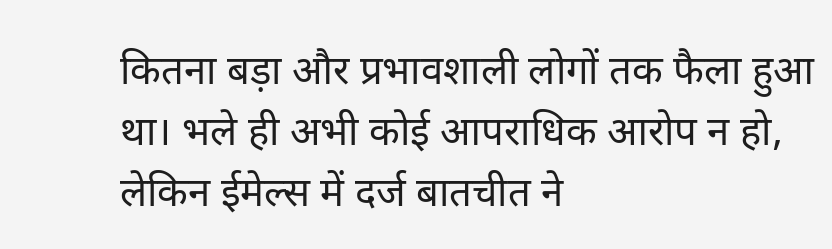कितना बड़ा और प्रभावशाली लोगों तक फैला हुआ था। भले ही अभी कोई आपराधिक आरोप न हो, लेकिन ईमेल्स में दर्ज बातचीत ने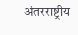अंतरराष्ट्रीय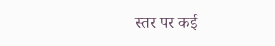स्तर पर कई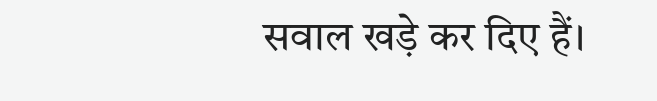सवाल खड़े कर दिए हैं।